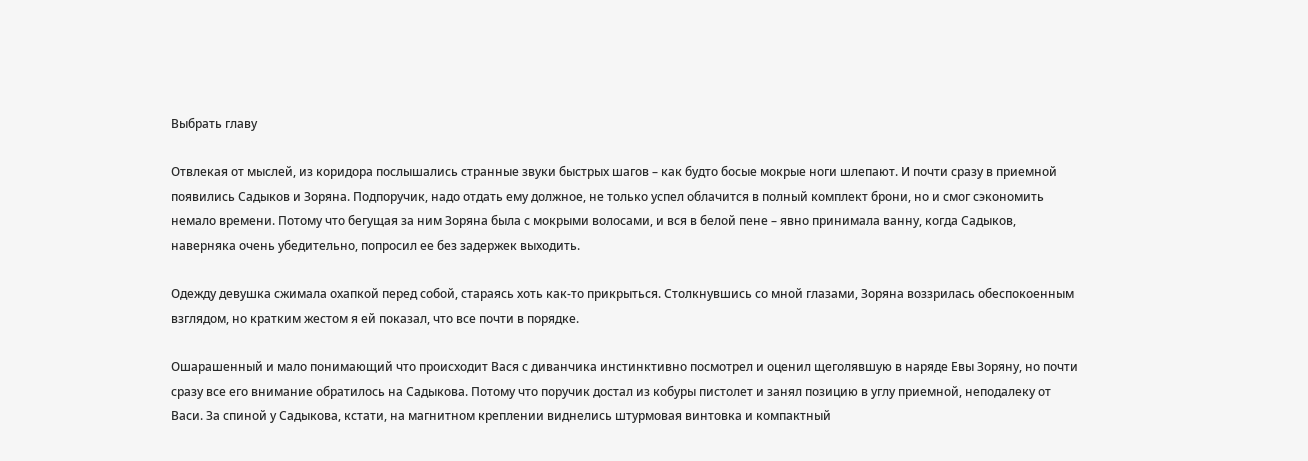Выбрать главу

Отвлекая от мыслей, из коридора послышались странные звуки быстрых шагов – как будто босые мокрые ноги шлепают. И почти сразу в приемной появились Садыков и Зоряна. Подпоручик, надо отдать ему должное, не только успел облачится в полный комплект брони, но и смог сэкономить немало времени. Потому что бегущая за ним Зоряна была с мокрыми волосами, и вся в белой пене – явно принимала ванну, когда Садыков, наверняка очень убедительно, попросил ее без задержек выходить.

Одежду девушка сжимала охапкой перед собой, стараясь хоть как-то прикрыться. Столкнувшись со мной глазами, Зоряна воззрилась обеспокоенным взглядом, но кратким жестом я ей показал, что все почти в порядке.

Ошарашенный и мало понимающий что происходит Вася с диванчика инстинктивно посмотрел и оценил щеголявшую в наряде Евы Зоряну, но почти сразу все его внимание обратилось на Садыкова. Потому что поручик достал из кобуры пистолет и занял позицию в углу приемной, неподалеку от Васи. За спиной у Садыкова, кстати, на магнитном креплении виднелись штурмовая винтовка и компактный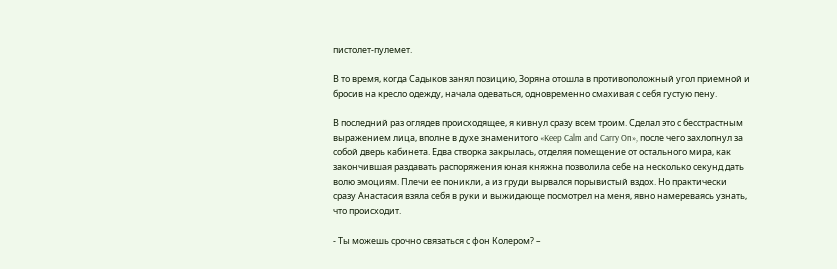пистолет-пулемет.

В то время, когда Садыков занял позицию, Зоряна отошла в противоположный угол приемной и бросив на кресло одежду, начала одеваться, одновременно смахивая с себя густую пену.

В последний раз оглядев происходящее, я кивнул сразу всем троим. Сделал это с бесстрастным выражением лица, вполне в духе знаменитого «Keep Calm and Carry On», после чего захлопнул за собой дверь кабинета. Едва створка закрылась, отделяя помещение от остального мира, как закончившая раздавать распоряжения юная княжна позволила себе на несколько секунд дать волю эмоциям. Плечи ее поникли, а из груди вырвался порывистый вздох. Но практически сразу Анастасия взяла себя в руки и выжидающе посмотрел на меня, явно намереваясь узнать, что происходит.

- Ты можешь срочно связаться с фон Колером? –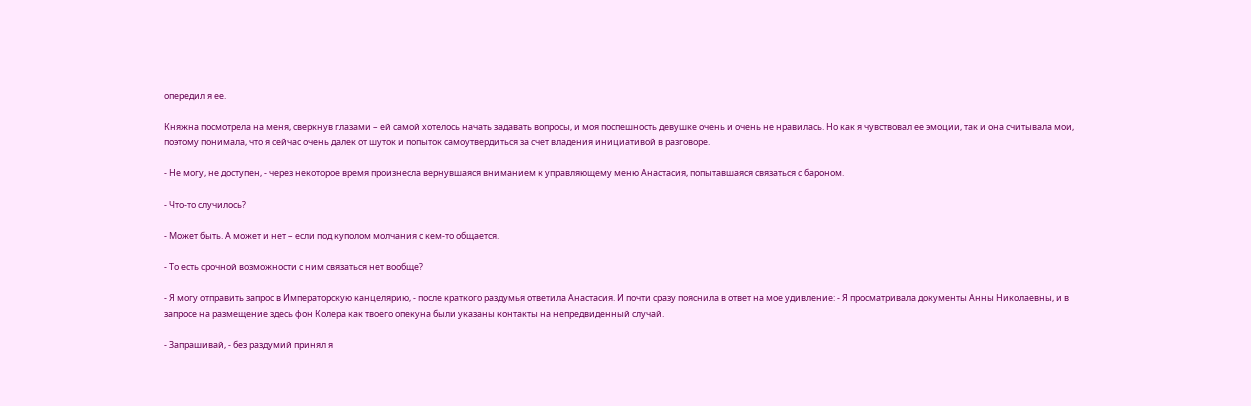опередил я ее.

Княжна посмотрела на меня, сверкнув глазами – ей самой хотелось начать задавать вопросы, и моя поспешность девушке очень и очень не нравилась. Но как я чувствовал ее эмоции, так и она считывала мои, поэтому понимала, что я сейчас очень далек от шуток и попыток самоутвердиться за счет владения инициативой в разговоре.

- Не могу, не доступен, - через некоторое время произнесла вернувшаяся вниманием к управляющему меню Анастасия, попытавшаяся связаться с бароном.

- Что-то случилось?

- Может быть. А может и нет – если под куполом молчания с кем-то общается.

- То есть срочной возможности с ним связаться нет вообще?

- Я могу отправить запрос в Императорскую канцелярию, - после краткого раздумья ответила Анастасия. И почти сразу пояснила в ответ на мое удивление: - Я просматривала документы Анны Николаевны, и в запросе на размещение здесь фон Колера как твоего опекуна были указаны контакты на непредвиденный случай.

- Запрашивай, - без раздумий принял я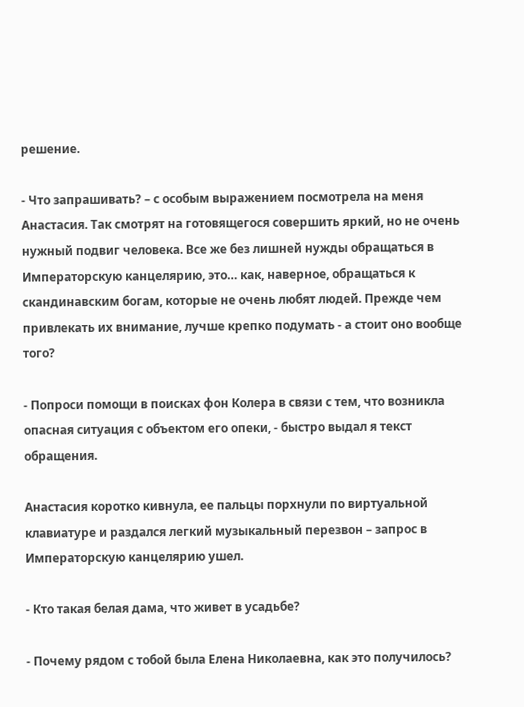решение.

- Что запрашивать? – с особым выражением посмотрела на меня Анастасия. Так смотрят на готовящегося совершить яркий, но не очень нужный подвиг человека. Все же без лишней нужды обращаться в Императорскую канцелярию, это… как, наверное, обращаться к скандинавским богам, которые не очень любят людей. Прежде чем привлекать их внимание, лучше крепко подумать - а стоит оно вообще того?

- Попроси помощи в поисках фон Колера в связи с тем, что возникла опасная ситуация с объектом его опеки, - быстро выдал я текст обращения.

Анастасия коротко кивнула, ее пальцы порхнули по виртуальной клавиатуре и раздался легкий музыкальный перезвон – запрос в Императорскую канцелярию ушел.

- Кто такая белая дама, что живет в усадьбе?

- Почему рядом с тобой была Елена Николаевна, как это получилось?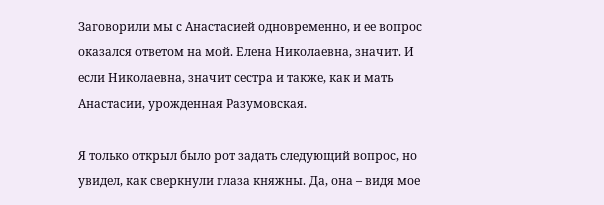Заговорили мы с Анастасией одновременно, и ее вопрос оказался ответом на мой. Елена Николаевна, значит. И если Николаевна, значит сестра и также, как и мать Анастасии, урожденная Разумовская.

Я только открыл было рот задать следующий вопрос, но увидел, как сверкнули глаза княжны. Да, она – видя мое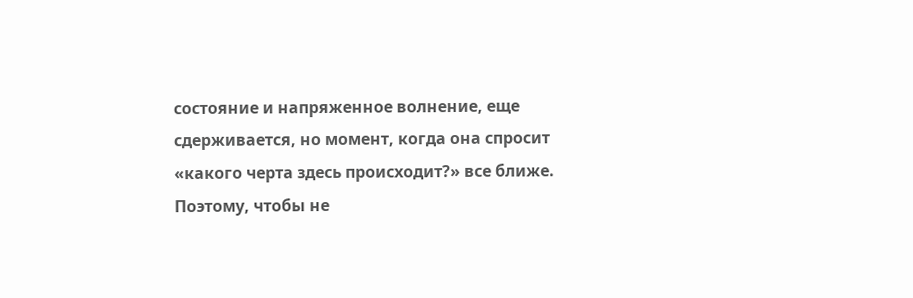состояние и напряженное волнение, еще сдерживается, но момент, когда она спросит «какого черта здесь происходит?» все ближе. Поэтому, чтобы не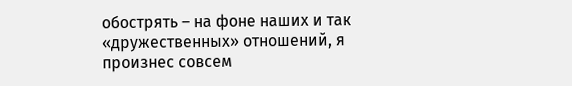обострять – на фоне наших и так «дружественных» отношений, я произнес совсем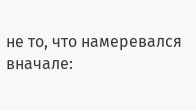не то, что намеревался вначале: